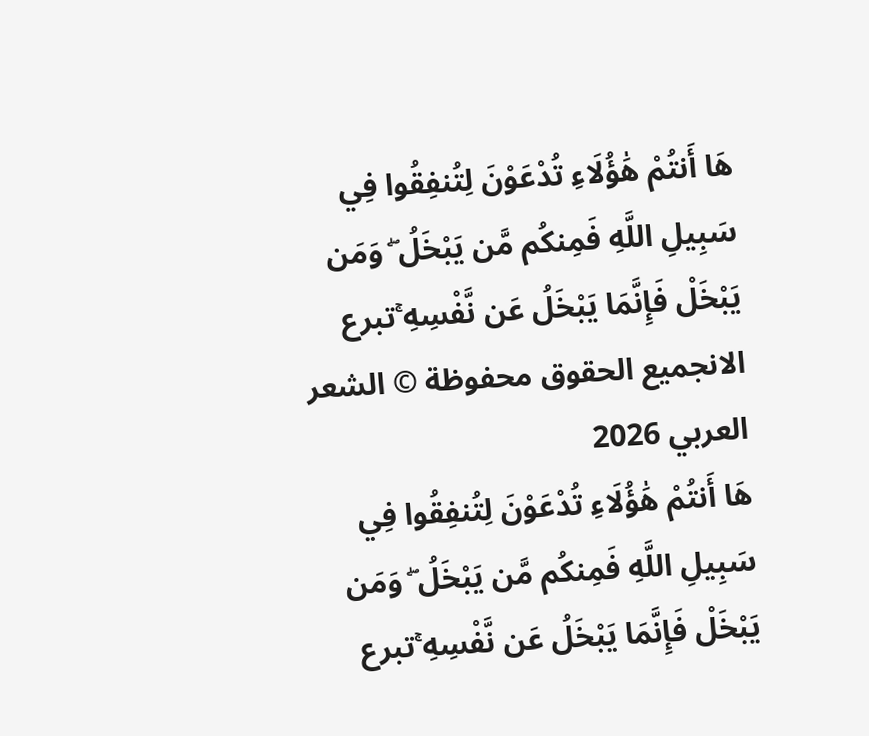هَا أَنتُمْ هَٰؤُلَاءِ تُدْعَوْنَ لِتُنفِقُوا فِي سَبِيلِ اللَّهِ فَمِنكُم مَّن يَبْخَلُ ۖ وَمَن يَبْخَلْ فَإِنَّمَا يَبْخَلُ عَن نَّفْسِهِ ۚتبرع الانجميع الحقوق محفوظة © الشعر العربي 2026
هَا أَنتُمْ هَٰؤُلَاءِ تُدْعَوْنَ لِتُنفِقُوا فِي سَبِيلِ اللَّهِ فَمِنكُم مَّن يَبْخَلُ ۖ وَمَن يَبْخَلْ فَإِنَّمَا يَبْخَلُ عَن نَّفْسِهِ ۚتبرع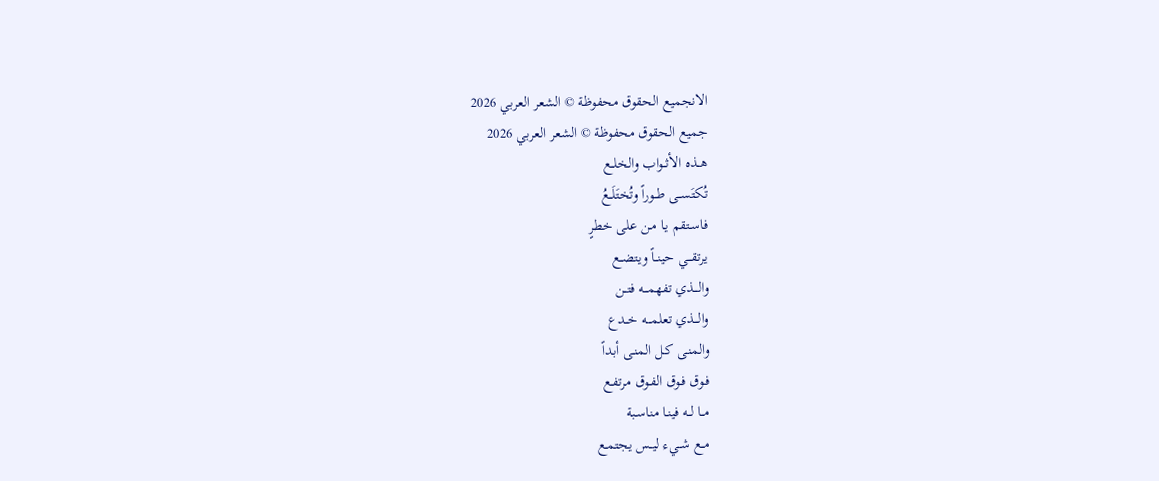الانجميع الحقوق محفوظة © الشعر العربي 2026
جميع الحقوق محفوظة © الشعر العربي 2026
هــذه الأثــواب والخلــع
تُكتَســى طــوراً وتُختَلَــعُ
فاسـتقم يـا مـن على خطرٍ
يرتقـــي حينــاً ويتضــع
والـــذي تفهمـــه فتــن
والـــذي تعلمـــه خــدع
والمنـى كـل المنـى أبداً
فـوق فـوق الفـوق مرتفـع
مــا لــه فينـا مناسـبة
مــع شــيء ليــس يجتمـع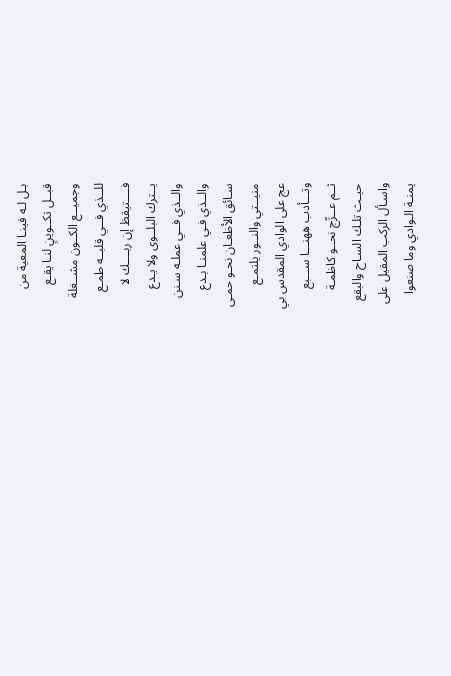بـل لـه فينـا المعية من
قبــل تكــوينٍ لنـا يقـع
وجميــع الكــون مشــغلة
للــذي فــي قلبــه طمـع
فــــتيقظ إن ربــــك لا
يــترك البلــوى ولا يـدع
والــذي فــي عملـه سـنن
والــذي فـي علمنـا بـدع
سـائق الأظعـان نحـو حمـى
منيــتي والنــور يلتمـع
عج على الوادي المقدس بي
وتـــأدب ههنـــا ســـبع
ثــم عــرِّج نحــو كاظمـة
حيـث تلـك السـاح والبقع
واسـأل الركب المقيل على
يمنـة الـوادي وما صنعوا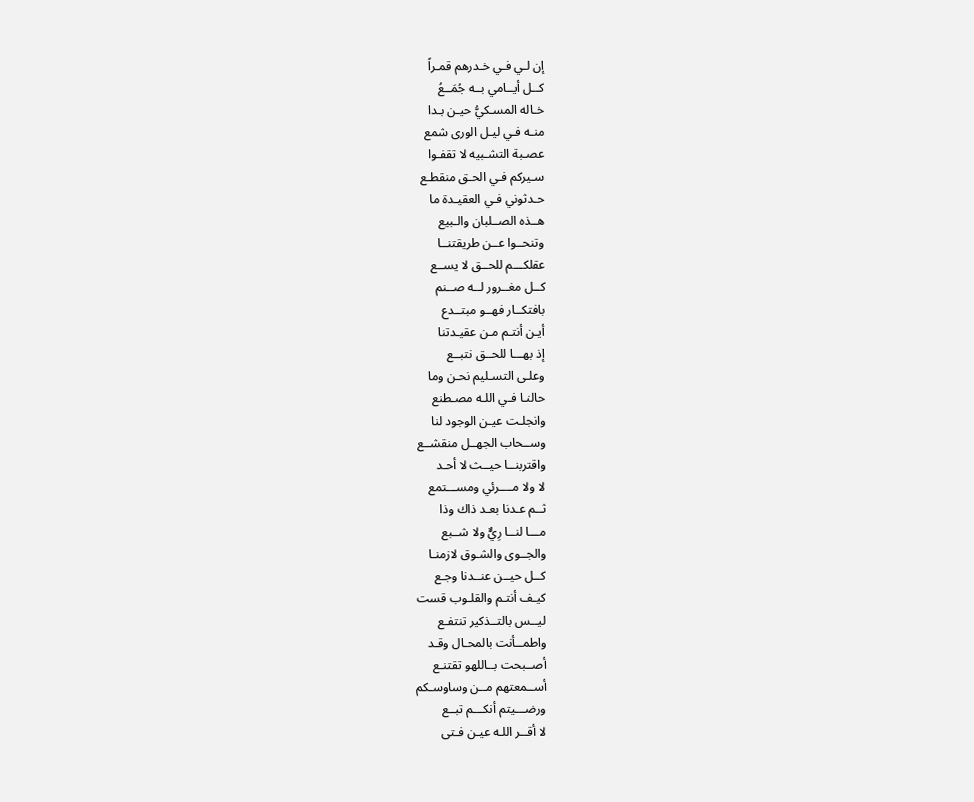إن لـي فـي خـدرهم قمـراً
كــل أيــامي بــه جُمَــعُ
خـاله المسـكيُّ حيـن بـدا
منـه فـي ليـل الورى شمع
عصـبة التشـبيه لا تقفـوا
سـيركم فـي الحـق منقطـع
حـدثوني فـي العقيـدة ما
هــذه الصــلبان والـبيع
وتنحــوا عــن طريقتنــا
عقلكـــم للحــق لا يســع
كــل مغــرور لــه صــنم
بافتكــار فهــو مبتــدع
أيـن أنتـم مـن عقيـدتنا
إذ بهـــا للحــق نتبــع
وعلـى التسـليم نحـن وما
حالنـا فـي اللـه مصـطنع
وانجلـت عيـن الوجود لنا
وســحاب الجهــل منقشــع
واقتربنــا حيــث لا أحـد
لا ولا مــــرئي ومســـتمع
ثــم عـدنا بعـد ذاك وذا
مـــا لنــا رِيٌّ ولا شــبع
والجــوى والشـوق لازمنـا
كــل حيــن عنــدنا وجـع
كيـف أنتـم والقلـوب قست
ليــس بالتــذكير تنتفـع
واطمــأنت بالمحـال وقـد
أصــبحت بــاللهو تقتنـع
أســمعتهم مــن وساوسـكم
ورضـــيتم أنكـــم تبــع
لا أقــر اللـه عيـن فـتى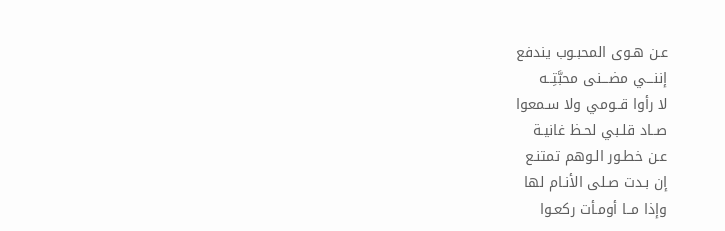عـن هـوى المحبـوب يندفع
إننـــي مضـــنى محبَّتِــه
لا رأوا قــومي ولا سـمعوا
صــاد قلـبي لحـظ غانيـة
عـن خطـور الـوهم تمتنـع
إن بـدت صـلى الأنـام لها
وإذا مــا أومـأت ركعـوا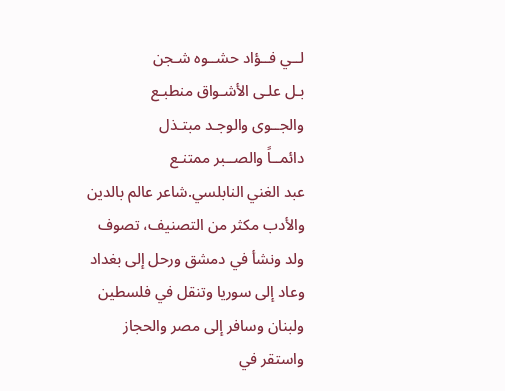لــي فــؤاد حشــوه شـجن
بـل علـى الأشـواق منطبـع
والجــوى والوجـد مبتـذل
دائمــاً والصــبر ممتنـع
عبد الغني النابلسي.شاعر عالم بالدين والأدب مكثر من التصنيف، تصوف ولد ونشأ في دمشق ورحل إلى بغداد وعاد إلى سوريا وتنقل في فلسطين ولبنان وسافر إلى مصر والحجاز واستقر في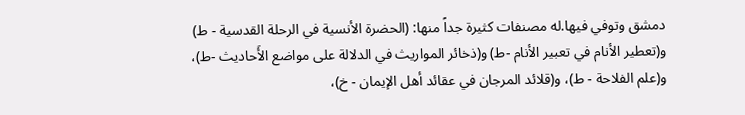دمشق وتوفي فيها.له مصنفات كثيرة جداً منها: (الحضرة الأنسية في الرحلة القدسية - ط) و(تعطير الأنام في تعبير الأنام -ط) و(ذخائر المواريث في الدلالة على مواضع الأَحاديث -ط)، و(علم الفلاحة - ط)، و(قلائد المرجان في عقائد أهل الإيمان - خ)،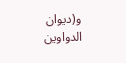و(ديوان الدواوين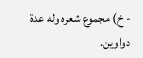- خ) مجموع شعره وله عدة دواوين.